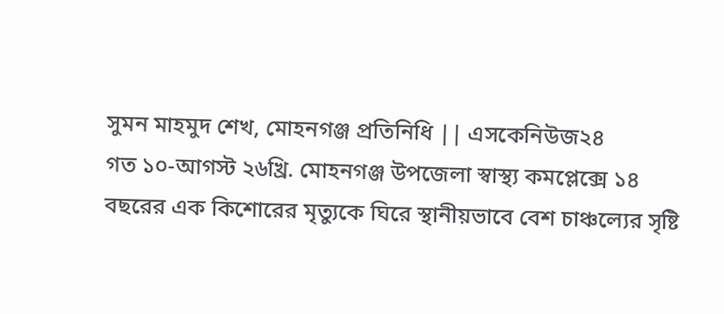সুমন মাহমুদ শেখ, মোহনগঞ্জ প্রতিনিধি || এসকেনিউজ২৪
গত ১০-আগস্ট ২৬খ্রি. মোহনগঞ্জ উপজেলা স্বাস্থ্য কমপ্লেক্সে ১৪ বছরের এক কিশোরের মৃত্যুকে ঘিরে স্থানীয়ভাবে বেশ চাঞ্চল্যের সৃষ্টি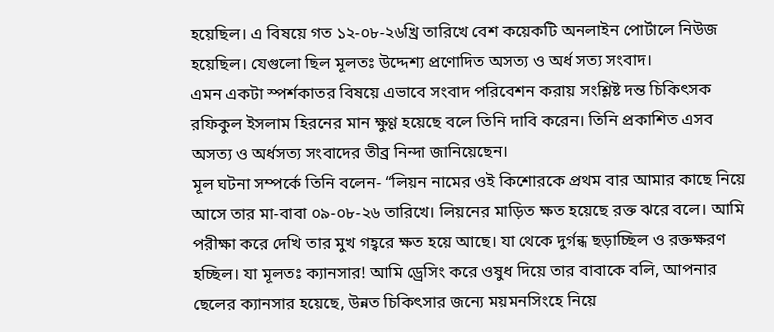হয়েছিল। এ বিষয়ে গত ১২-০৮-২৬খ্রি তারিখে বেশ কয়েকটি অনলাইন পোর্টালে নিউজ হয়েছিল। যেগুলো ছিল মূলতঃ উদ্দেশ্য প্রণোদিত অসত্য ও অর্ধ সত্য সংবাদ।
এমন একটা স্পর্শকাতর বিষয়ে এভাবে সংবাদ পরিবেশন করায় সংশ্লিষ্ট দন্ত চিকিৎসক রফিকুল ইসলাম হিরনের মান ক্ষুণ্ণ হয়েছে বলে তিনি দাবি করেন। তিনি প্রকাশিত এসব অসত্য ও অর্ধসত্য সংবাদের তীব্র নিন্দা জানিয়েছেন।
মূল ঘটনা সম্পর্কে তিনি বলেন- “লিয়ন নামের ওই কিশোরকে প্রথম বার আমার কাছে নিয়ে আসে তার মা-বাবা ০৯-০৮-২৬ তারিখে। লিয়নের মাড়িত ক্ষত হয়েছে রক্ত ঝরে বলে। আমি পরীক্ষা করে দেখি তার মুখ গহ্বরে ক্ষত হয়ে আছে। যা থেকে দুর্গন্ধ ছড়াচ্ছিল ও রক্তক্ষরণ হচ্ছিল। যা মূলতঃ ক্যানসার! আমি ড্রেসিং করে ওষুধ দিয়ে তার বাবাকে বলি, আপনার ছেলের ক্যানসার হয়েছে, উন্নত চিকিৎসার জন্যে ময়মনসিংহে নিয়ে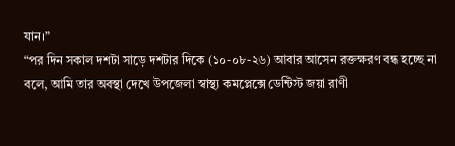যান।”
“পর দিন সকাল দশটা সাড়ে দশটার দিকে (১০-০৮-২৬) আবার আসেন রক্তক্ষরণ বন্ধ হচ্ছে না বলে, আমি তার অবস্থা দেখে উপজেলা স্বাস্থ্য কমপ্লেক্সে ডেন্টিস্ট জয়া রাণী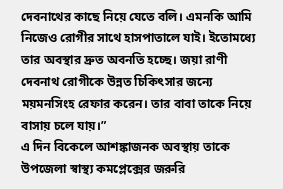দেবনাথের কাছে নিয়ে যেতে বলি। এমনকি আমি নিজেও রোগীর সাথে হাসপাতালে যাই। ইতোমধ্যে তার অবস্থার দ্রুত অবনতি হচ্ছে। জয়া রাণী দেবনাথ রোগীকে উন্নত চিকিৎসার জন্যে ময়মনসিংহ রেফার করেন। তার বাবা তাকে নিয়ে বাসায় চলে যায়।”
এ দিন বিকেলে আশঙ্কাজনক অবস্থায় তাকে উপজেলা স্বাস্থ্য কমপ্লেক্সের জরুরি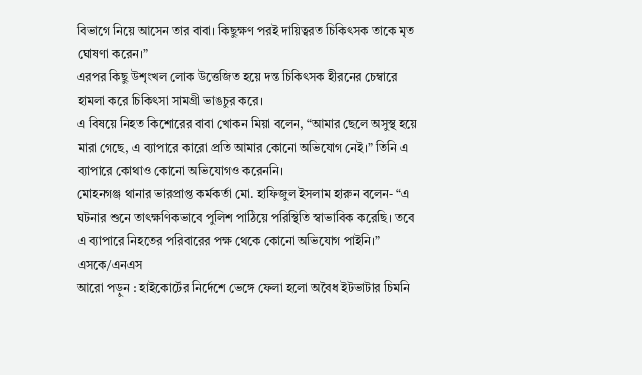বিভাগে নিয়ে আসেন তার বাবা। কিছুক্ষণ পরই দায়িত্বরত চিকিৎসক তাকে মৃত ঘোষণা করেন।”
এরপর কিছু উশৃংখল লোক উত্তেজিত হয়ে দন্ত চিকিৎসক হীরনের চেম্বারে হামলা করে চিকিৎসা সামগ্রী ভাঙচুর করে।
এ বিষয়ে নিহত কিশোরের বাবা খোকন মিয়া বলেন, “আমার ছেলে অসুস্থ হয়ে মারা গেছে, এ ব্যাপারে কারো প্রতি আমার কোনো অভিযোগ নেই।” তিনি এ ব্যাপারে কোথাও কোনো অভিযোগও করেননি।
মোহনগঞ্জ থানার ভারপ্রাপ্ত কর্মকর্তা মো. হাফিজুল ইসলাম হারুন বলেন- “এ ঘটনার শুনে তাৎক্ষণিকভাবে পুলিশ পাঠিয়ে পরিস্থিতি স্বাভাবিক করেছি। তবে এ ব্যাপারে নিহতের পরিবারের পক্ষ থেকে কোনো অভিযোগ পাইনি।”
এসকে/এনএস
আরো পড়ুন : হাইকোর্টের নির্দেশে ভেঙ্গে ফেলা হলো অবৈধ ইটভাটার চিমনি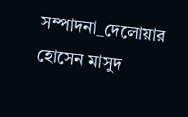সম্পাদনা_দেলোয়ার হোসেন মাসুদ